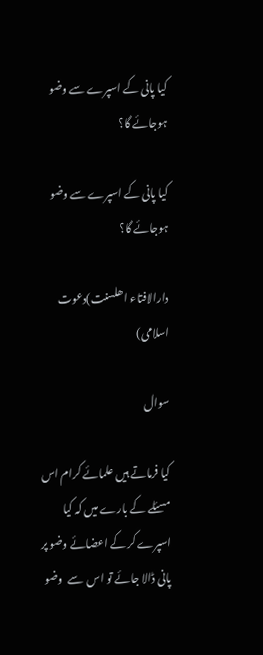کیا پانی کے اسپرے سے وضو ہوجائے گا؟

کیا پانی کے اسپرے سے وضو ہوجائے گا؟

دارالافتاء اھلسنت)دعوت اسلامی)

سوال

کیا فرماتے ہیں علمائے کرام اس مسئلے کے بارے میں کہ کیا اسپرے کر کے اعضائے وضو پر پانی ڈالا جائے تو اس  سے  وضو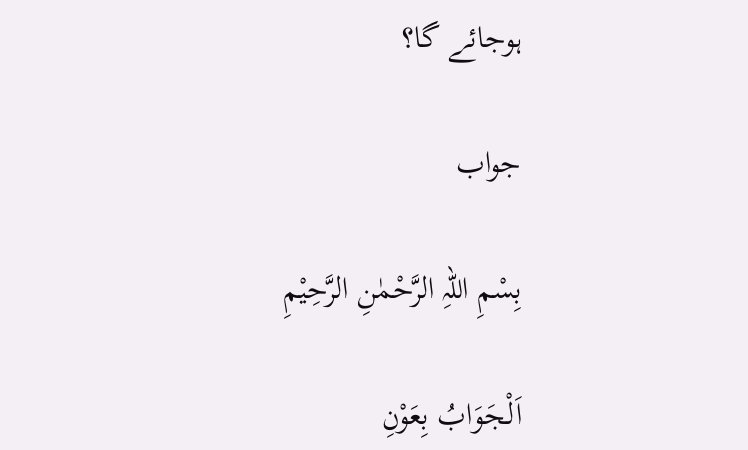ہوجائے گا؟

جواب

بِسْمِ اللہِ الرَّحْمٰنِ الرَّحِیْمِ

اَلْجَوَابُ بِعَوْنِ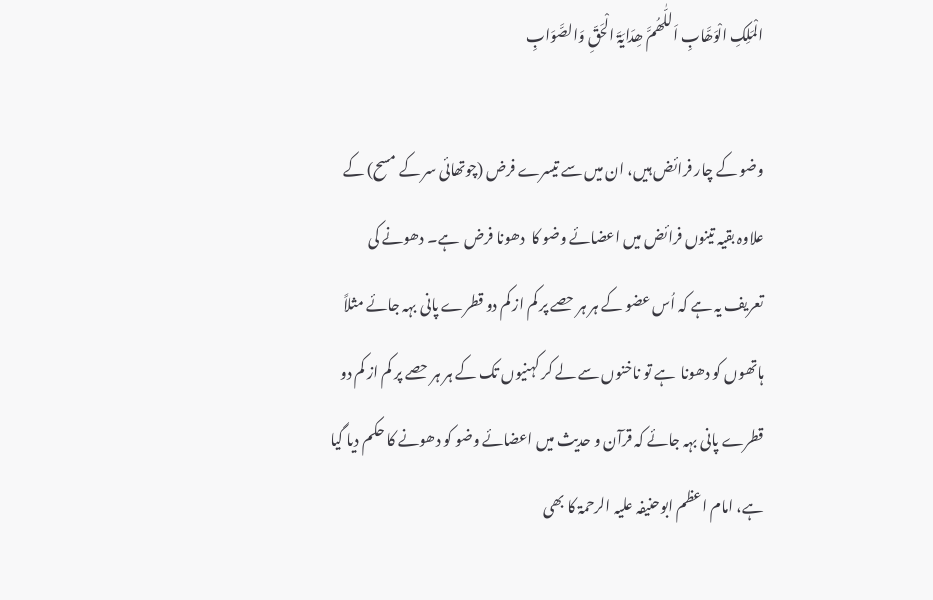الْمَلِکِ الْوَھَّابِ اَللّٰھُمَّ ھِدَایَۃَ الْحَقِّ وَالصَّوَابِ

وضو کے چار فرائض ہیں، ان میں سے تیسرے فرض (چوتھائی سر کے مسح) کے علاوہ بقیہ تینوں فرائض میں اعضائے وضو کا  دھونا فرض  ہے۔ دھونے کی تعریف یہ ہے کہ اُس عضو کے ہر ہر حصے پر کم از کم دو قطرے پانی بہہ جائے مثلاً  ہاتھوں کو دھونا  ہے تو ناخنوں سے لے کر کہنیوں تک کے ہر ہر حصے پر کم از کم دو قطرے پانی بہہ جائے کہ قرآن و حدیث میں اعضائے وضو کو دھونے کا حکم دیا گیا ہے، امام اعظم ابوحنیفہ علیہ الرحمۃ کا بھی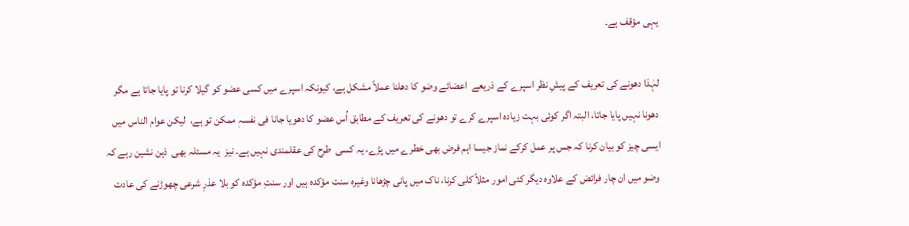یہی مؤقف ہے۔

لہٰذا دھونے کی تعریف کے پیشِ نظر اسپرے کے ذریعے  اعضائے وضو کا دھلنا عملاً مشکل ہے، کیونکہ اسپرے میں کسی عضو کو گیلا کرنا تو پایا جاتا ہے مگر دھونا نہیں پایا جاتا، البتہ اگر کوئی بہت زیادہ اسپرے کرے تو دھونے کی تعریف کے مطابق اُس عضو کا دھویا جانا فی نفسہٖ ممکن تو ہے،  لیکن عوام الناس میں ایسی چیز کو بیان کرنا کہ جس پر عمل کرکے نماز جیسا اہم فرض بھی خطرے میں پڑے، یہ کسی  طرح کی عقلمندی نہیں ہے۔ نیز  یہ مسئلہ بھی  ذہن نشین رہے کہ  وضو میں ان چار فرائض کے علاوہ دیگر کئی امور مثلاً کلی کرنا، ناک میں پانی چڑھانا وغیرہ سنت مؤکدہ ہیں اور سنتِ مؤکدہ کو بلا عذرِ شرعی چھوڑنے کی عادت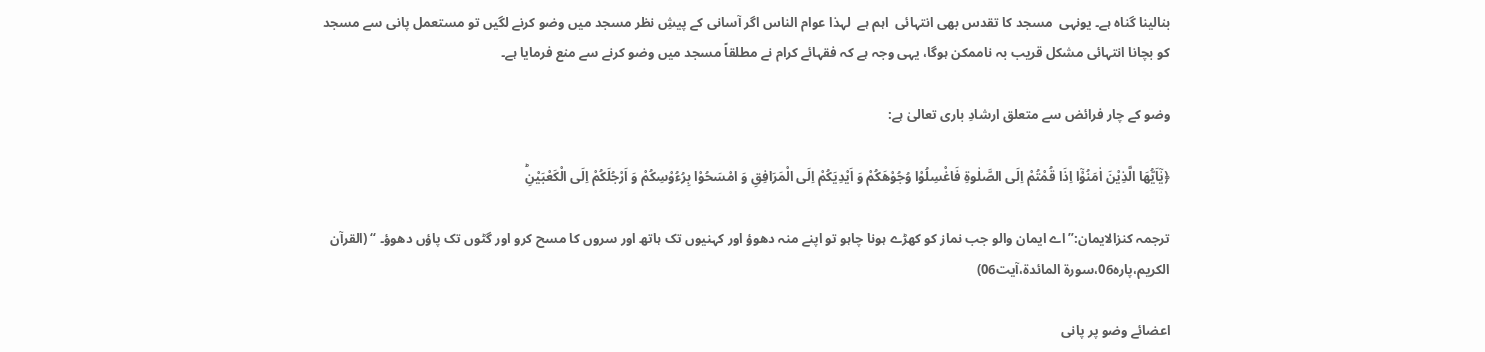بنالینا گناہ ہے۔ یونہی  مسجد کا تقدس بھی انتہائی  اہم ہے  لہذا عوام الناس اگر آسانی کے پیشِ نظر مسجد میں وضو کرنے لگیں تو مستعمل پانی سے مسجد کو بچانا انتہائی مشکل قریب بہ ناممکن ہوگا، یہی وجہ ہے کہ فقہائے کرام نے مطلقاً مسجد میں وضو کرنے سے منع فرمایا ہے۔

وضو کے چار فرائض سے متعلق ارشادِ باری تعالیٰ ہے:

﴿یٰۤاَیُّهَا الَّذِیْنَ اٰمَنُوْۤا اِذَا قُمْتُمْ اِلَى الصَّلٰوةِ فَاغْسِلُوْا وُجُوْهَكُمْ وَ اَیْدِیَكُمْ اِلَى الْمَرَافِقِ وَ امْسَحُوْا بِرُءُوْسِكُمْ وَ اَرْجُلَكُمْ اِلَى الْكَعْبَیْنِؕ

ترجمہ کنزالایمان:”اے ایمان والو جب نماز کو کھڑے ہونا چاہو تو اپنے منہ دھوؤ اور کہنیوں تک ہاتھ اور سروں کا مسح کرو اور گٹوں تک پاؤں دھوؤ۔ “ (القرآن الکریم،پارہ06،سورۃ المائدۃ،آیت06)

اعضائے وضو پر پانی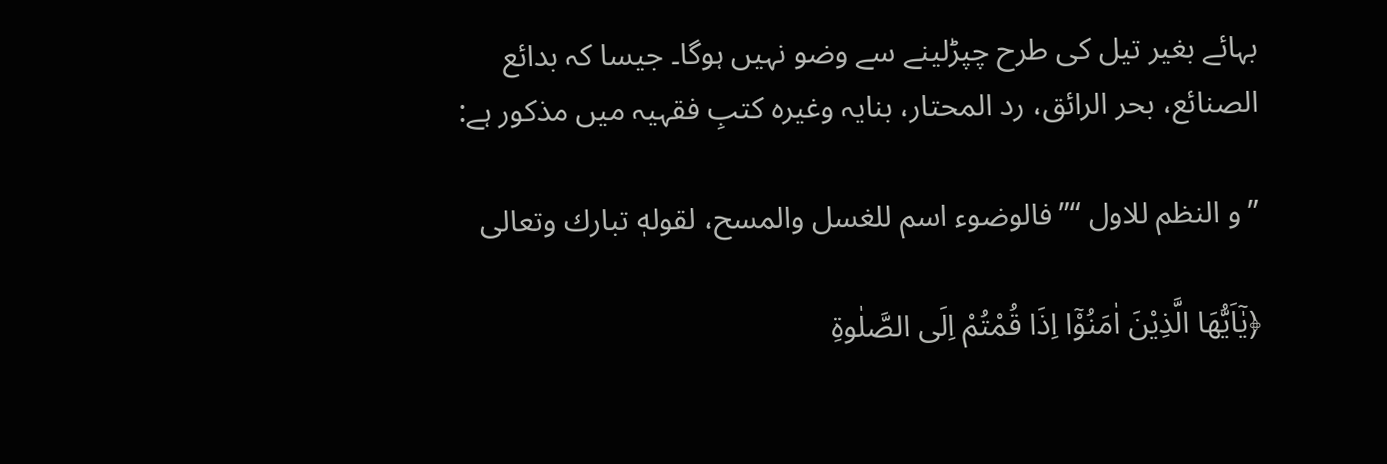بہائے بغیر تیل کی طرح چپڑلینے سے وضو نہیں ہوگا۔ جیسا کہ بدائع الصنائع، بحر الرائق، رد المحتار، بنایہ وغیرہ کتبِ فقہیہ میں مذکور ہے:

”و النظم للاول “”فالوضوء اسم للغسل والمسح، لقولهٖ تبارك وتعالى

﴿یٰۤاَیُّهَا الَّذِیْنَ اٰمَنُوْۤا اِذَا قُمْتُمْ اِلَى الصَّلٰوةِ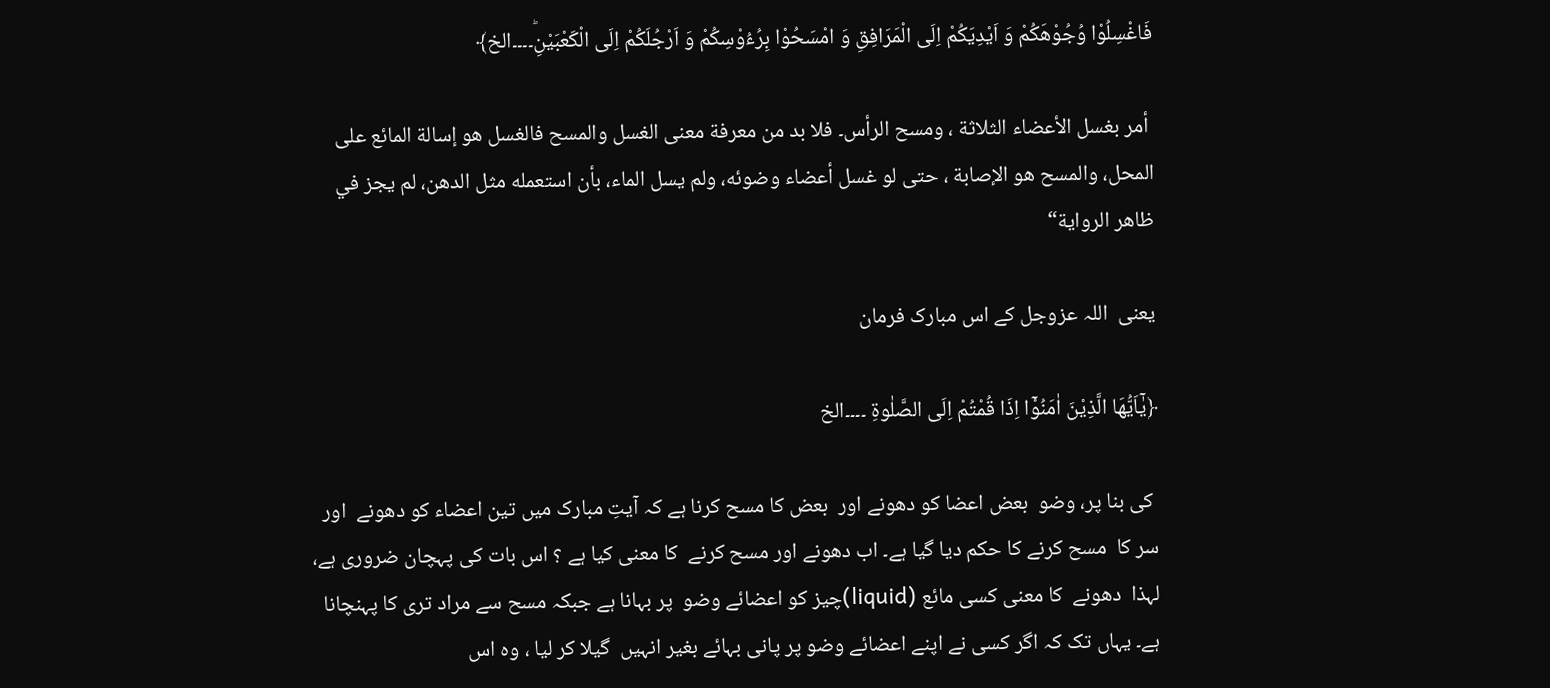فَاغْسِلُوْا وُجُوْهَكُمْ وَ اَیْدِیَكُمْ اِلَى الْمَرَافِقِ وَ امْسَحُوْا بِرُءُوْسِكُمْ وَ اَرْجُلَكُمْ اِلَى الْكَعْبَیْنِؕ۔۔۔۔الخ﴾

 أمر بغسل الأعضاء الثلاثة ، ومسح الرأس۔ فلا بد من معرفة معنى الغسل والمسح فالغسل هو إسالة المائع على المحل، والمسح هو الإصابة ، حتى لو غسل أعضاء وضوئه، ولم يسل الماء، بأن استعمله مثل الدهن، لم يجز في ظاهر الرواية“

یعنی  اللہ عزوجل کے اس مبارک فرمان

﴿یٰۤاَیُّهَا الَّذِیْنَ اٰمَنُوْۤا اِذَا قُمْتُمْ اِلَى الصَّلٰوةِ ۔۔۔۔الخ

 کی بنا پر، وضو  بعض اعضا کو دھونے اور  بعض کا مسح کرنا ہے کہ آیتِ مبارک میں تین اعضاء کو دھونے  اور  سر کا  مسح کرنے کا حکم دیا گیا ہے۔ اب دھونے اور مسح کرنے  کا معنی کیا ہے ؟ اس بات کی پہچان ضروری ہے، لہذا  دھونے  کا معنی کسی مائع (liquid)چیز کو اعضائے وضو  پر بہانا ہے جبکہ مسح سے مراد تری کا پہنچانا ہے۔ یہاں تک کہ اگر کسی نے اپنے اعضائے وضو پر پانی بہائے بغیر انہیں  گیلا کر لیا ، وہ اس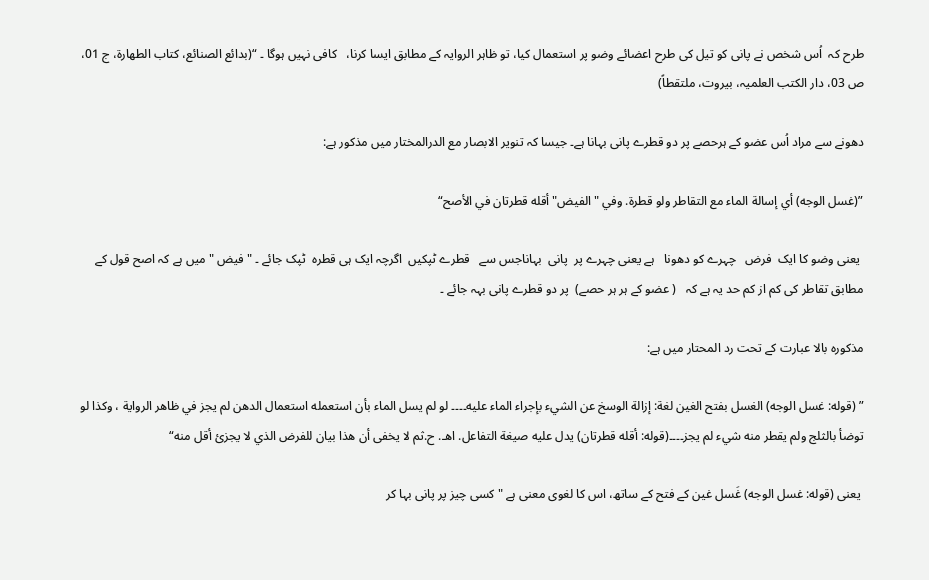طرح کہ  اُس شخص نے پانی کو تیل کی طرح اعضائے وضو پر استعمال کیا، تو ظاہر الروایہ کے مطابق ایسا کرنا،   کافی نہیں ہوگا ۔ “(بدائع الصنائع، کتاب الطھارۃ، ج 01، ص 03، دار الكتب العلميہ، بیروت، ملتقطاً)

دھونے سے مراد اُس عضو کے ہرحصے پر دو قطرے پانی بہانا ہے۔ جیسا کہ تنویر الابصار مع الدرالمختار میں مذکور ہے:

”(غسل الوجه) أي إسالة الماء مع التقاطر ولو قطرة. وفي "الفيض" أقله قطرتان في الأصح“

 یعنی وضو کا ایک  فرض   چہرے کو دھونا   ہے یعنی چہرے پر  پانی  بہاناجس سے   قطرے ٹپکیں  اگرچہ ایک ہی قطرہ  ٹپک جائے ۔ "فیض " میں ہے کہ اصح قول کے مطابق تقاطر کی کم از کم حد یہ ہے کہ   ( عضو کے ہر ہر حصے)  پر دو قطرے پانی بہہ جائے ۔

مذکورہ بالا عبارت کے تحت رد المحتار میں ہے:

” (قوله: غسل الوجه) الغسل بفتح الغين لغة: إزالة الوسخ عن الشيء بإجراء الماء عليه۔۔۔۔ لو لم يسل الماء بأن استعمله استعمال الدهن لم يجز في ظاهر الرواية ، وكذا لو توضأ بالثلج ولم يقطر منه شيء لم يجز۔۔۔۔(قوله: أقله قطرتان) يدل عليه صيغة التفاعل. اهـ. ح.ثم لا يخفى أن هذا بيان للفرض الذي لا يجزئ أقل منه“

 یعنی (قوله: غسل الوجه) غَسل غین کے فتح کے ساتھ، اس کا لغوی معنی ہے " کسی چیز پر پانی بہا کر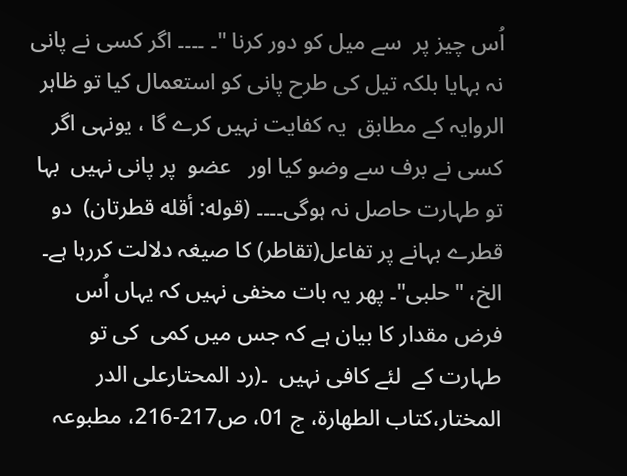اُس چیز پر  سے میل کو دور کرنا "۔ ۔۔۔۔ اگر کسی نے پانی نہ بہایا بلکہ تیل کی طرح پانی کو استعمال کیا تو ظاہر الروایہ کے مطابق  یہ کفایت نہیں کرے گا ، یونہی اگر کسی نے برف سے وضو کیا اور   عضو  پر پانی نہیں  بہا تو طہارت حاصل نہ ہوگی۔۔۔۔ (قوله: أقله قطرتان)  دو قطرے بہانے پر تفاعل(تقاطر) کا صیغہ دلالت کررہا ہے۔ الخ، "حلبی"۔ پھر یہ بات مخفی نہیں کہ یہاں اُس فرض مقدار کا بیان ہے کہ جس میں کمی  کی تو       طہارت کے  لئے کافی نہیں  ۔(رد المحتارعلی الدر المختار،کتاب الطھارۃ، ج 01، ص217-216، مطبوعہ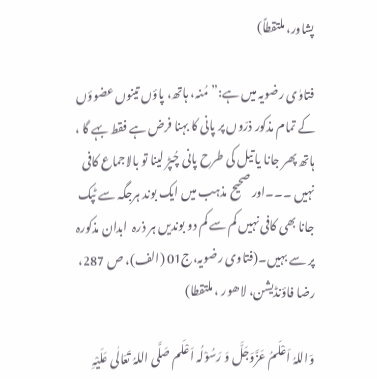پشاور، ملتقطاً)

فتاوٰی رضویہ میں ہے:”مُنہ، ہاتھ، پاؤں تینوں عضوؤں کے تمام مذکور ذرّوں پر پانی کا بہنا فرض ہے فقط بہے گا ، ہاتھ پھر جانا یا تیل کی طرح پانی چُپڑ لینا تو بالاجماع کافی نہیں ۔۔۔اور صحیح مذہب میں ایک بوند ہرجگہ سے ٹپک جانا بھی کافی نہیں کم سے کم دو بوندیں ہر ذرہ  ابدان مذکورہ پر سے بہیں۔(فتاوی رضویہ،ج01 (الف)، ص 287، رضا فاؤنڈیشن، لاھور ، ملتقطا)

وَاللہُ اَعْلَمُ عَزَّوَجَلَّ وَ رَسُوْلُہ اَعْلَم صَلَّی اللہُ تَعَالٰی عَلَیْہِ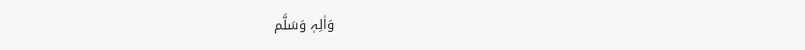وَاٰلِہٖ وَسَلَّم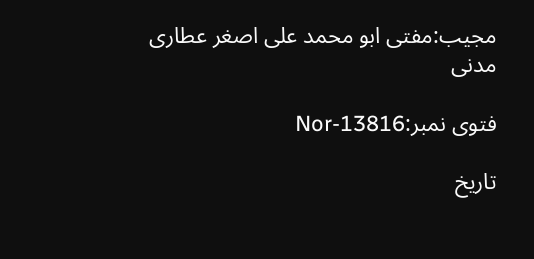مجیب:مفتی ابو محمد علی اصغر عطاری مدنی

فتوی نمبر:Nor-13816

تاریخ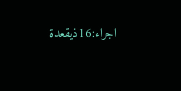اجراء:16ذیقعدۃ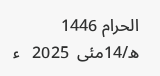الحرام 1446 ھ/14مئی  2025   ء